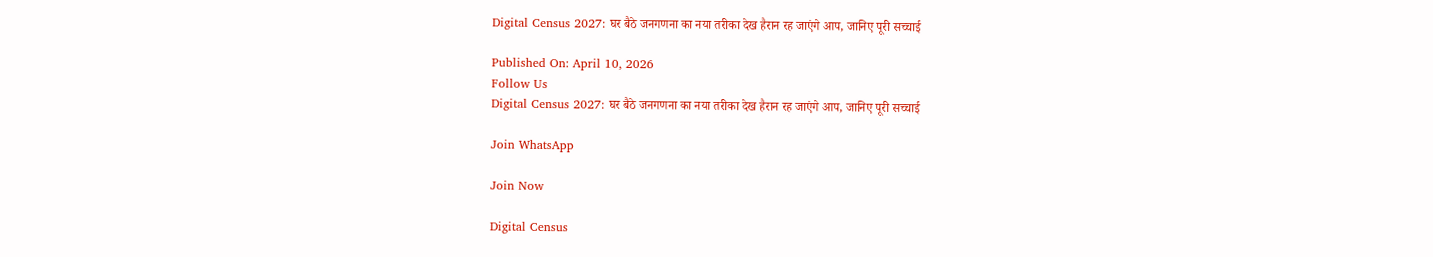Digital Census 2027: घर बैठे जनगणना का नया तरीका देख हैरान रह जाएंगे आप, जानिए पूरी सच्चाई

Published On: April 10, 2026
Follow Us
Digital Census 2027: घर बैठे जनगणना का नया तरीका देख हैरान रह जाएंगे आप, जानिए पूरी सच्चाई

Join WhatsApp

Join Now

Digital Census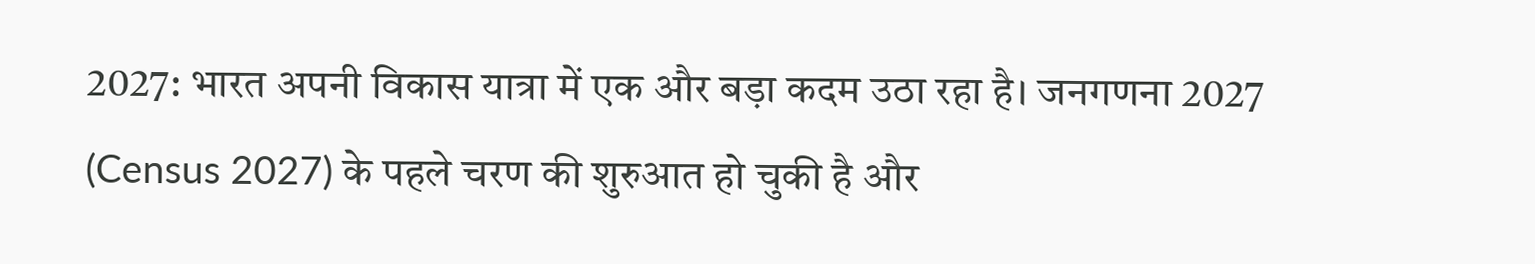2027: भारत अपनी विकास यात्रा में एक और बड़ा कदम उठा रहा है। जनगणना 2027 (Census 2027) के पहले चरण की शुरुआत हो चुकी है और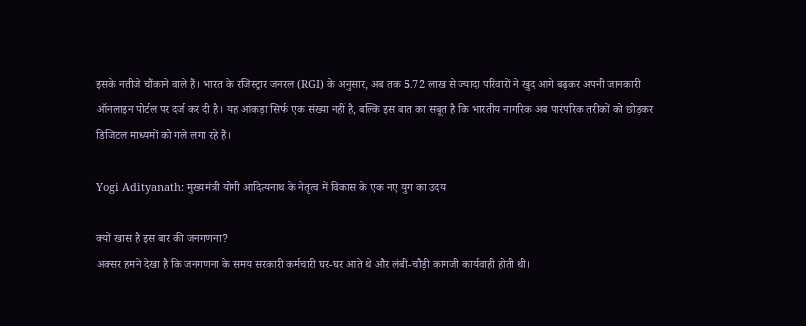इसके नतीजे चौंकाने वाले हैं। भारत के रजिस्ट्रार जनरल (RGI) के अनुसार, अब तक 5.72 लाख से ज्यादा परिवारों ने खुद आगे बढ़कर अपनी जानकारी ऑनलाइन पोर्टल पर दर्ज कर दी है। यह आंकड़ा सिर्फ एक संख्या नहीं है, बल्कि इस बात का सबूत है कि भारतीय नागरिक अब पारंपरिक तरीकों को छोड़कर डिजिटल माध्यमों को गले लगा रहे हैं।

Yogi Adityanath: मुख्यमंत्री योगी आदित्यनाथ के नेतृत्व में विकास के एक नए युग का उदय

क्यों खास है इस बार की जनगणना?
अक्सर हमने देखा है कि जनगणना के समय सरकारी कर्मचारी घर-घर आते थे और लंबी-चौड़ी कागजी कार्यवाही होती थी।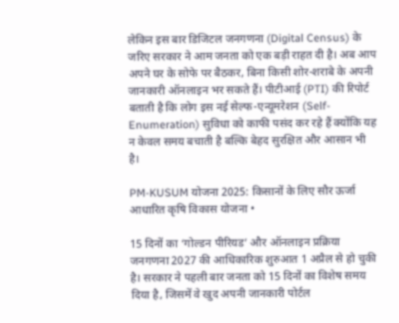लेकिन इस बार डिजिटल जनगणना (Digital Census) के जरिए सरकार ने आम जनता को एक बड़ी राहत दी है। अब आप अपने घर के सोफे पर बैठकर, बिना किसी शोर-शराबे के अपनी जानकारी ऑनलाइन भर सकते हैं। पीटीआई (PTI) की रिपोर्ट बताती है कि लोग इस नई सेल्फ-एन्यूमरेशन (Self-Enumeration) सुविधा को काफी पसंद कर रहे हैं क्योंकि यह न केवल समय बचाती है बल्कि बेहद सुरक्षित और आसान भी है।

PM-KUSUM योजना 2025: किसानों के लिए सौर ऊर्जा आधारित कृषि विकास योजना •

15 दिनों का ‘गोल्डन पीरियड’ और ऑनलाइन प्रक्रिया
जनगणना 2027 की आधिकारिक शुरुआत 1 अप्रैल से हो चुकी है। सरकार ने पहली बार जनता को 15 दिनों का विशेष समय दिया है, जिसमें वे खुद अपनी जानकारी पोर्टल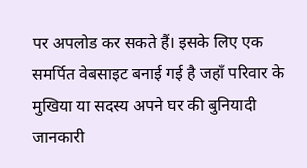पर अपलोड कर सकते हैं। इसके लिए एक समर्पित वेबसाइट बनाई गई है जहाँ परिवार के मुखिया या सदस्य अपने घर की बुनियादी जानकारी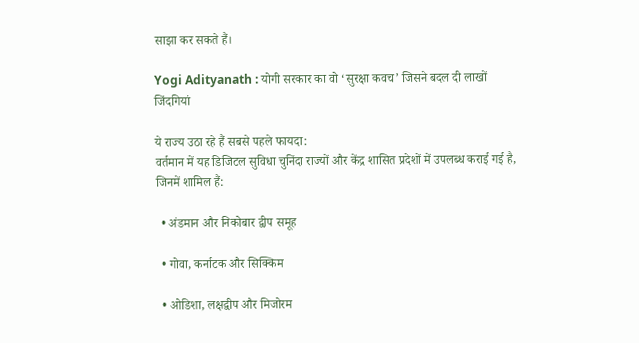साझा कर सकते हैं।

Yogi Adityanath : योगी सरकार का वो ‘सुरक्षा कवच’ जिसने बदल दी लाखों जिंदगियां

ये राज्य उठा रहे हैं सबसे पहले फायदा:
वर्तमान में यह डिजिटल सुविधा चुनिंदा राज्यों और केंद्र शासित प्रदेशों में उपलब्ध कराई गई है, जिनमें शामिल हैं:

  • अंडमान और निकोबार द्वीप समूह

  • गोवा, कर्नाटक और सिक्किम

  • ओडिशा, लक्षद्वीप और मिजोरम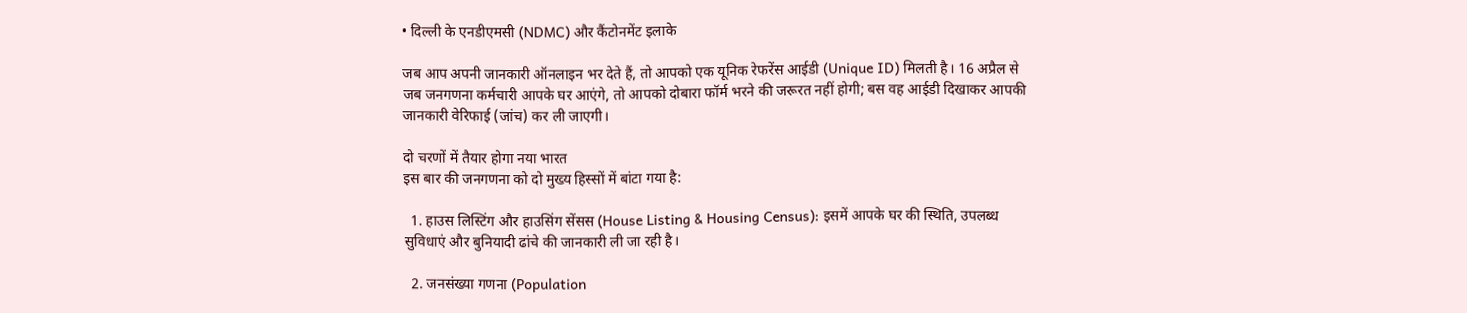• दिल्ली के एनडीएमसी (NDMC) और कैंटोनमेंट इलाके

जब आप अपनी जानकारी ऑनलाइन भर देते हैं, तो आपको एक यूनिक रेफरेंस आईडी (Unique ID) मिलती है। 16 अप्रैल से जब जनगणना कर्मचारी आपके घर आएंगे, तो आपको दोबारा फॉर्म भरने की जरूरत नहीं होगी; बस वह आईडी दिखाकर आपकी जानकारी वेरिफाई (जांच) कर ली जाएगी।

दो चरणों में तैयार होगा नया भारत
इस बार की जनगणना को दो मुख्य हिस्सों में बांटा गया है:

  1. हाउस लिस्टिंग और हाउसिंग सेंसस (House Listing & Housing Census): इसमें आपके घर की स्थिति, उपलब्ध सुविधाएं और बुनियादी ढांचे की जानकारी ली जा रही है।

  2. जनसंख्या गणना (Population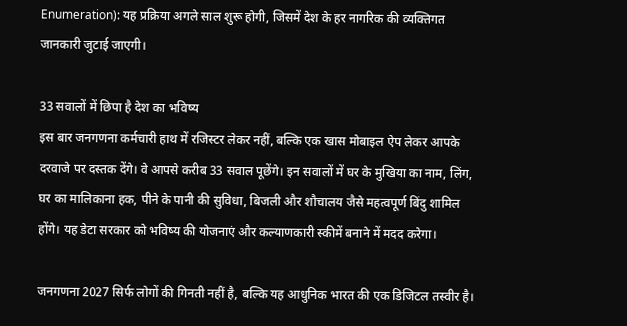Enumeration): यह प्रक्रिया अगले साल शुरू होगी, जिसमें देश के हर नागरिक की व्यक्तिगत जानकारी जुटाई जाएगी।

33 सवालों में छिपा है देश का भविष्य
इस बार जनगणना कर्मचारी हाथ में रजिस्टर लेकर नहीं, बल्कि एक खास मोबाइल ऐप लेकर आपके दरवाजे पर दस्तक देंगे। वे आपसे करीब 33 सवाल पूछेंगे। इन सवालों में घर के मुखिया का नाम, लिंग, घर का मालिकाना हक, पीने के पानी की सुविधा, बिजली और शौचालय जैसे महत्वपूर्ण बिंदु शामिल होंगे। यह डेटा सरकार को भविष्य की योजनाएं और कल्याणकारी स्कीमें बनाने में मदद करेगा।

जनगणना 2027 सिर्फ लोगों की गिनती नहीं है, बल्कि यह आधुनिक भारत की एक डिजिटल तस्वीर है।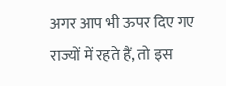अगर आप भी ऊपर दिए गए राज्यों में रहते हैं, तो इस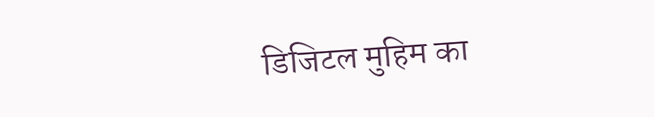डिजिटल मुहिम का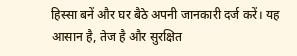हिस्सा बनें और घर बैठे अपनी जानकारी दर्ज करें। यह आसान है, तेज है और सुरक्षित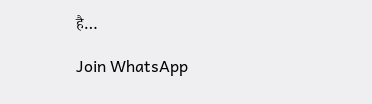है…

Join WhatsApp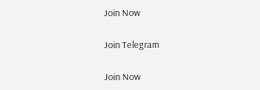Join Now

Join Telegram

Join Now